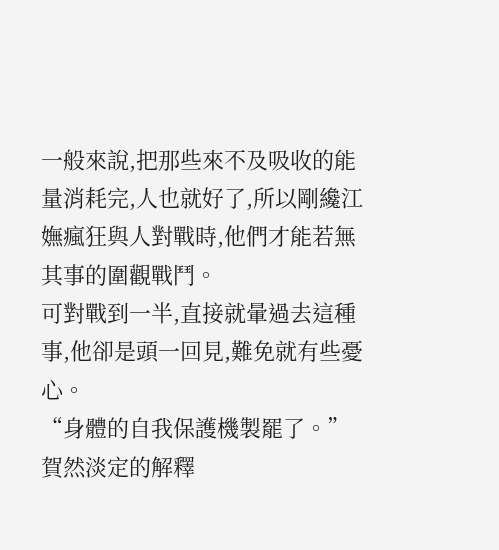一般來說,把那些來不及吸收的能量消耗完,人也就好了,所以剛纔江嫵瘋狂與人對戰時,他們才能若無其事的圍觀戰鬥。
可對戰到一半,直接就暈過去這種事,他卻是頭一回見,難免就有些憂心。
“身體的自我保護機製罷了。”賀然淡定的解釋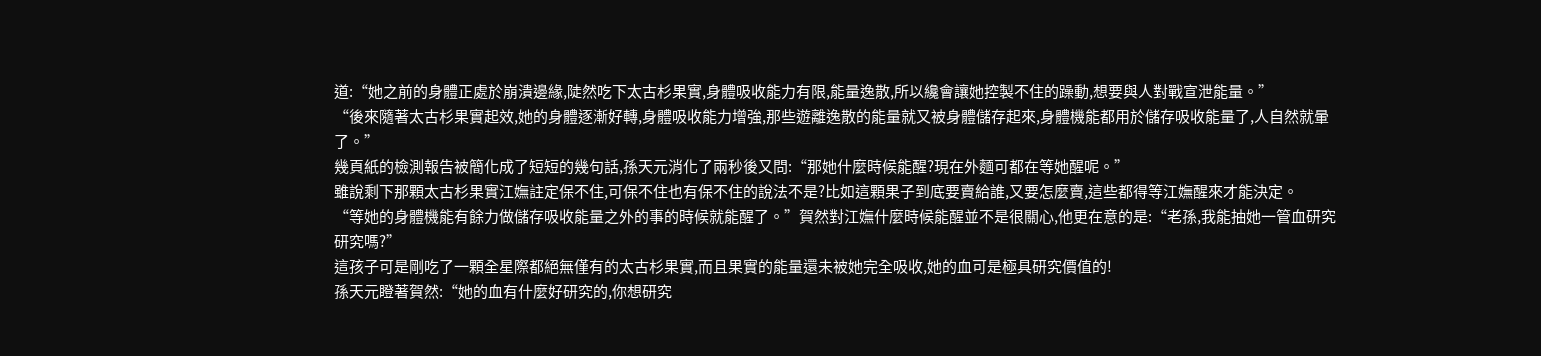道:“她之前的身體正處於崩潰邊緣,陡然吃下太古杉果實,身體吸收能力有限,能量逸散,所以纔會讓她控製不住的躁動,想要與人對戰宣泄能量。”
“後來隨著太古杉果實起效,她的身體逐漸好轉,身體吸收能力增強,那些遊離逸散的能量就又被身體儲存起來,身體機能都用於儲存吸收能量了,人自然就暈了。”
幾頁紙的檢測報告被簡化成了短短的幾句話,孫天元消化了兩秒後又問:“那她什麼時候能醒?現在外麵可都在等她醒呢。”
雖說剩下那顆太古杉果實江嫵註定保不住,可保不住也有保不住的說法不是?比如這顆果子到底要賣給誰,又要怎麼賣,這些都得等江嫵醒來才能決定。
“等她的身體機能有餘力做儲存吸收能量之外的事的時候就能醒了。”賀然對江嫵什麼時候能醒並不是很關心,他更在意的是:“老孫,我能抽她一管血研究研究嗎?”
這孩子可是剛吃了一顆全星際都絕無僅有的太古杉果實,而且果實的能量還未被她完全吸收,她的血可是極具研究價值的!
孫天元瞪著賀然:“她的血有什麼好研究的,你想研究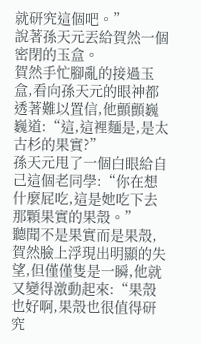就研究這個吧。”
說著孫天元丟給賀然一個密閉的玉盒。
賀然手忙腳亂的接過玉盒,看向孫天元的眼神都透著難以置信,他顫顫巍巍道:“這,這裡麵是,是太古杉的果實?”
孫天元甩了一個白眼給自己這個老同學:“你在想什麼屁吃,這是她吃下去那顆果實的果殼。”
聽聞不是果實而是果殼,賀然臉上浮現出明顯的失望,但僅僅隻是一瞬,他就又變得激動起來:“果殼也好啊,果殼也很值得研究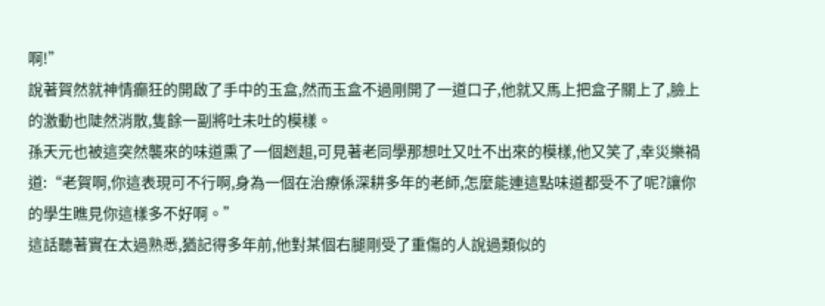啊!”
說著賀然就神情癲狂的開啟了手中的玉盒,然而玉盒不過剛開了一道口子,他就又馬上把盒子關上了,臉上的激動也陡然消散,隻餘一副將吐未吐的模樣。
孫天元也被這突然襲來的味道熏了一個趔趄,可見著老同學那想吐又吐不出來的模樣,他又笑了,幸災樂禍道:“老賀啊,你這表現可不行啊,身為一個在治療係深耕多年的老師,怎麼能連這點味道都受不了呢?讓你的學生瞧見你這樣多不好啊。”
這話聽著實在太過熟悉,猶記得多年前,他對某個右腿剛受了重傷的人說過類似的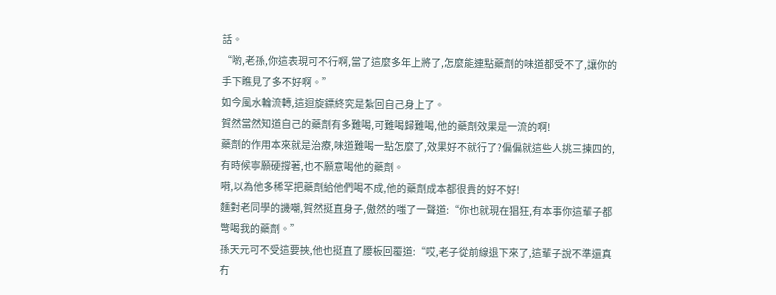話。
“喲,老孫,你這表現可不行啊,當了這麼多年上將了,怎麼能連點藥劑的味道都受不了,讓你的手下瞧見了多不好啊。”
如今風水輪流轉,這迴旋鏢終究是紮回自己身上了。
賀然當然知道自己的藥劑有多難喝,可難喝歸難喝,他的藥劑效果是一流的啊!
藥劑的作用本來就是治療,味道難喝一點怎麼了,效果好不就行了?偏偏就這些人挑三揀四的,有時候寧願硬撐著,也不願意喝他的藥劑。
嗬,以為他多稀罕把藥劑給他們喝不成,他的藥劑成本都很貴的好不好!
麵對老同學的譏嘲,賀然挺直身子,傲然的嗤了一聲道:“你也就現在猖狂,有本事你這輩子都彆喝我的藥劑。”
孫天元可不受這要挾,他也挺直了腰板回覆道:“哎,老子從前線退下來了,這輩子說不準還真冇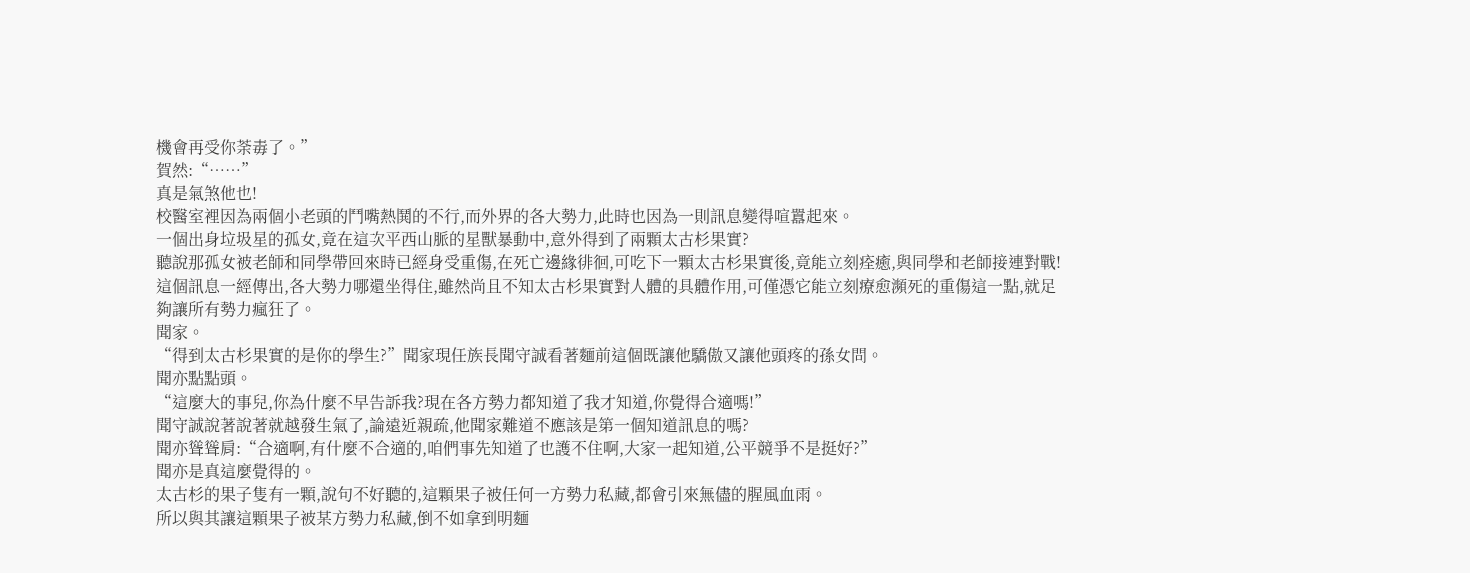機會再受你荼毒了。”
賀然:“……”
真是氣煞他也!
校醫室裡因為兩個小老頭的鬥嘴熱鬨的不行,而外界的各大勢力,此時也因為一則訊息變得喧囂起來。
一個出身垃圾星的孤女,竟在這次平西山脈的星獸暴動中,意外得到了兩顆太古杉果實?
聽說那孤女被老師和同學帶回來時已經身受重傷,在死亡邊緣徘徊,可吃下一顆太古杉果實後,竟能立刻痊癒,與同學和老師接連對戰!
這個訊息一經傳出,各大勢力哪還坐得住,雖然尚且不知太古杉果實對人體的具體作用,可僅憑它能立刻療愈瀕死的重傷這一點,就足夠讓所有勢力瘋狂了。
聞家。
“得到太古杉果實的是你的學生?”聞家現任族長聞守誠看著麵前這個既讓他驕傲又讓他頭疼的孫女問。
聞亦點點頭。
“這麼大的事兒,你為什麼不早告訴我?現在各方勢力都知道了我才知道,你覺得合適嗎!”
聞守誠說著說著就越發生氣了,論遠近親疏,他聞家難道不應該是第一個知道訊息的嗎?
聞亦聳聳肩:“合適啊,有什麼不合適的,咱們事先知道了也護不住啊,大家一起知道,公平競爭不是挺好?”
聞亦是真這麼覺得的。
太古杉的果子隻有一顆,說句不好聽的,這顆果子被任何一方勢力私藏,都會引來無儘的腥風血雨。
所以與其讓這顆果子被某方勢力私藏,倒不如拿到明麵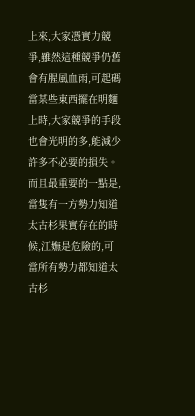上來,大家憑實力競爭,雖然這種競爭仍舊會有腥風血雨,可起碼當某些東西擺在明麵上時,大家競爭的手段也會光明的多,能減少許多不必要的損失。
而且最重要的一點是,當隻有一方勢力知道太古杉果實存在的時候,江嫵是危險的,可當所有勢力都知道太古杉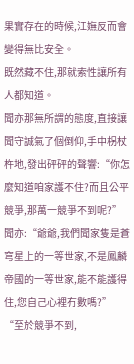果實存在的時候,江嫵反而會變得無比安全。
既然藏不住,那就索性讓所有人都知道。
聞亦那無所謂的態度,直接讓聞守誠氣了個倒仰,手中柺杖杵地,發出砰砰的聲響:“你怎麼知道咱家護不住?而且公平競爭,那萬一競爭不到呢?”
聞亦:“爺爺,我們聞家隻是蒼穹星上的一等世家,不是鳳麟帝國的一等世家,能不能護得住,您自己心裡冇數嗎?”
“至於競爭不到,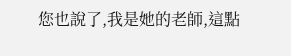您也說了,我是她的老師,這點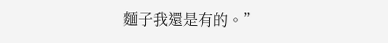麵子我還是有的。”